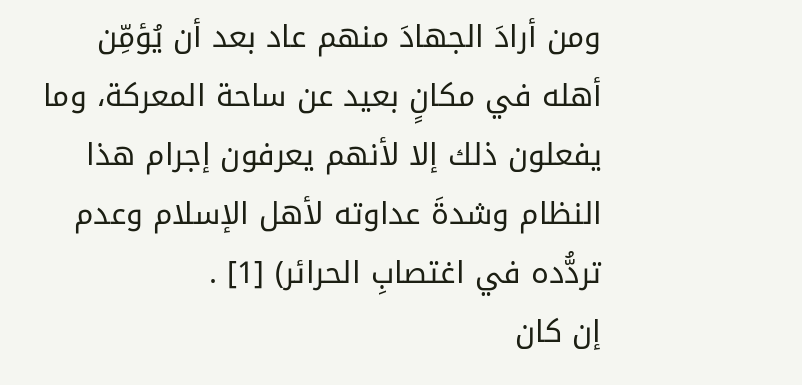ومن أرادَ الجهادَ منهم عاد بعد أن يُؤمِّن أهله في مكانٍ بعيد عن ساحة المعركة، وما يفعلون ذلك إلا لأنهم يعرفون إجرام هذا النظام وشدةَ عداوته لأهل الإسلام وعدم تردُّده في اغتصابِ الحرائر) [1] .
إن كان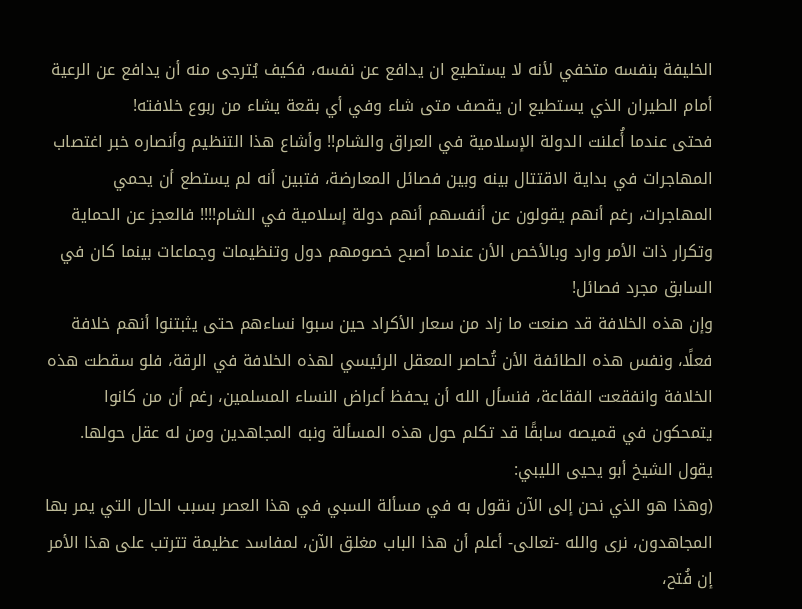الخليفة بنفسه متخفي لأنه لا يستطيع ان يدافع عن نفسه، فكيف يُترجى منه أن يدافع عن الرعية أمام الطيران الذي يستطيع ان يقصف متى شاء وفي أي بقعة يشاء من ربوع خلافته!
فحتى عندما أُعلنت الدولة الإسلامية في العراق والشام!! وأشاع هذا التنظيم وأنصاره خبر اغتصاب المهاجرات في بداية الاقتتال بينه وبين فصائل المعارضة، فتبين أنه لم يستطع أن يحمي المهاجرات، رغم أنهم يقولون عن أنفسهم أنهم دولة إسلامية في الشام!!!! فالعجز عن الحماية وتكرار ذات الأمر وارد وبالأخص الأن عندما أصبح خصومهم دول وتنظيمات وجماعات بينما كان في السابق مجرد فصائل!
وإن هذه الخلافة قد صنعت ما زاد من سعار الأكراد حين سبوا نساءهم حتى يثبتنوا أنهم خلافة فعلًا، ونفس هذه الطائفة الأن تُحاصر المعقل الرئيسي لهذه الخلافة في الرقة، فلو سقطت هذه الخلافة وانفقعت الفقاعة، فنسأل الله أن يحفظ أعراض النساء المسلمين، رغم أن من كانوا يتمحكون في قميصه سابقًا قد تكلم حول هذه المسألة ونبه المجاهدين ومن له عقل حولها.
يقول الشيخ أبو يحيى الليبي:
(وهذا هو الذي نحن إلى الآن نقول به في مسألة السبي في هذا العصر بسبب الحال التي يمر بها المجاهدون، نرى والله -تعالى- أعلم أن هذا الباب مغلق الآن، لمفاسد عظيمة تترتب على هذا الأمر إن فُتح،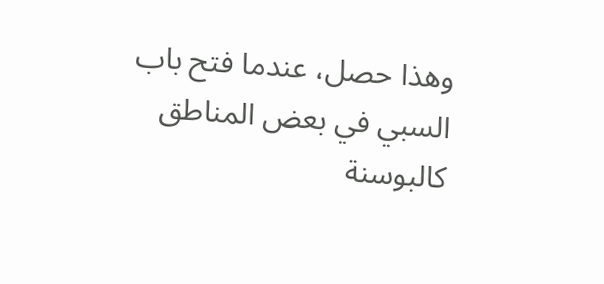وهذا حصل، عندما فتح باب السبي في بعض المناطق كالبوسنة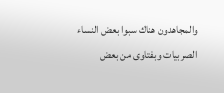والمجاهدون هناك سبوا بعض النساء الصربيات وبفتاوى من بعض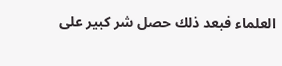العلماء فبعد ذلك حصل شر كبير على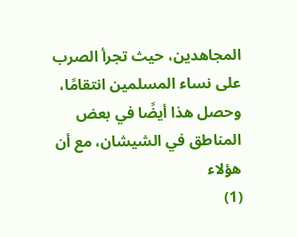المجاهدين، حيث تجرأ الصرب على نساء المسلمين انتقامًا، وحصل هذا أيضًا في بعض المناطق في الشيشان، مع أن هؤلاء
(1)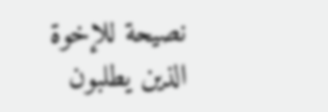نصيحة للإخوة الذين يطلبون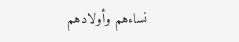نساءهم وأولادهم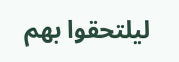ليلتحقوا بهم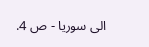الى سوريا - ص 4.